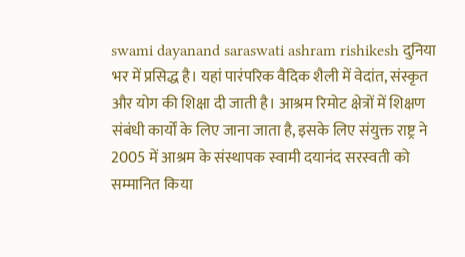swami dayanand saraswati ashram rishikesh दुनिया भर में प्रसिद्ध है। यहां पारंपरिक वैदिक शैली में वेदांत, संस्कृत और योग की शिक्षा दी जाती है। आश्रम रिमोट क्षेत्रों में शिक्षण संबंधी कार्यों के लिए जाना जाता है, इसके लिए संयुक्त राष्ट्र ने 2005 में आश्रम के संस्थापक स्वामी दयानंद सरस्वती को सम्मानित किया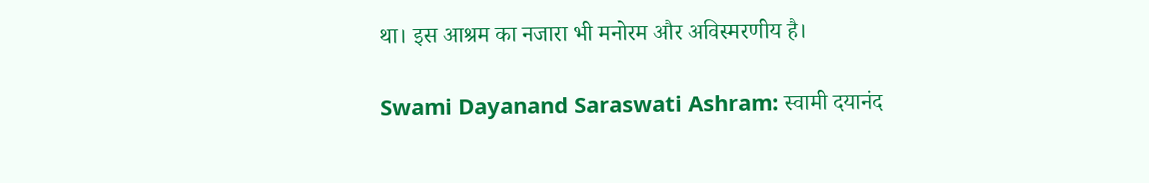था। इस आश्रम का नजारा भी मनोरम और अविस्मरणीय है।

Swami Dayanand Saraswati Ashram: स्वामी दयानंद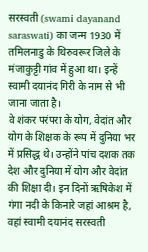सरस्वती (swami dayanand saraswati) का जन्म 1930 में तमिलनाडु के थिरुवरूर जिले के मंजाकुट्टी गांव में हुआ था। इन्हें स्वामी दयानंद गिरी के नाम से भी जाना जाता है।
वे शंकर परंपरा के योग, वेदांत और योग के शिक्षक के रूप में दुनिया भर में प्रसिद्ध थे। उन्होंने पांच दशक तक देश और दुनिया में योग और वेदांत की शिक्षा दी। इन दिनों ऋषिकेश में गंगा नदी के किनारे जहां आश्रम है, वहां स्वामी दयानंद सरस्वती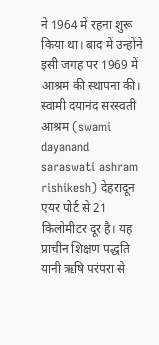ने 1964 में रहना शुरू किया था। बाद में उन्होंने इसी जगह पर 1969 में आश्रम की स्थापना की।
स्वामी दयानंद सरस्वती आश्रम (swami dayanand saraswati ashram rishikesh) देहरादून एयर पोर्ट से 21 किलोमीटर दूर है। यह प्राचीन शिक्षण पद्धति यानी ऋषि परंपरा से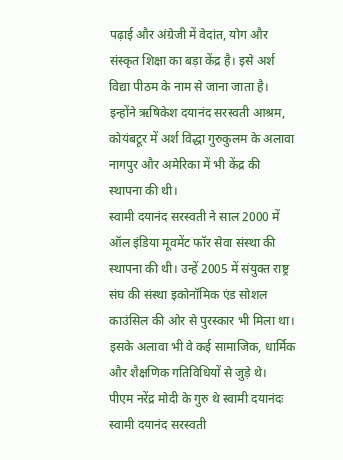पढ़ाई और अंग्रेजी में वेदांत, योग और संस्कृत शिक्षा का बड़ा केंद्र है। इसे अर्श विद्या पीठम के नाम से जाना जाता है। इन्होंने ऋषिकेश दयानंद सरस्वती आश्रम, कोयंबटूर में अर्श विद्धा गुरुकुलम के अलावा नागपुर और अमेरिका में भी केंद्र की स्थापना की थी।
स्वामी दयानंद सरस्वती ने साल 2000 में ऑल इंडिया मूवमेंट फॉर सेवा संस्था की स्थापना की थी। उन्हें 2005 में संयुक्त राष्ट्र संघ की संस्था इकोनॉमिक एंड सोशल काउंसिल की ओर से पुरस्कार भी मिला था। इसके अलावा भी वे कई सामाजिक, धार्मिक और शैक्षणिक गतिविधियों से जुड़े थे।
पीएम नरेंद्र मोदी के गुरु थे स्वामी दयानंदः स्वामी दयानंद सरस्वती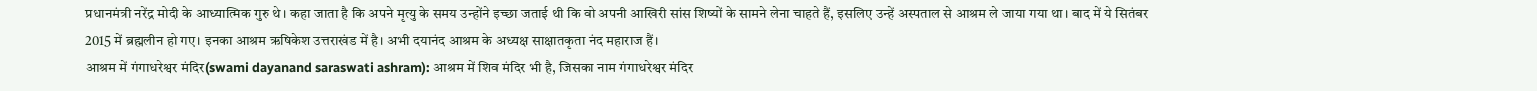प्रधानमंत्री नरेंद्र मोदी के आध्यात्मिक गुरु थे। कहा जाता है कि अपने मृत्यु के समय उन्होंने इच्छा जताई थी कि वो अपनी आखिरी सांस शिष्यों के सामने लेना चाहते हैं, इसलिए उन्हें अस्पताल से आश्रम ले जाया गया था। बाद में ये सितंबर 2015 में ब्रह्मलीन हो गए। इनका आश्रम ऋषिकेश उत्तराखंड में है। अभी दयानंद आश्रम के अध्यक्ष साक्षातकृता नंद महाराज हैं।
आश्रम में गंगाधरेश्वर मंदिर(swami dayanand saraswati ashram): आश्रम में शिव मंदिर भी है, जिसका नाम गंगाधरेश्वर मंदिर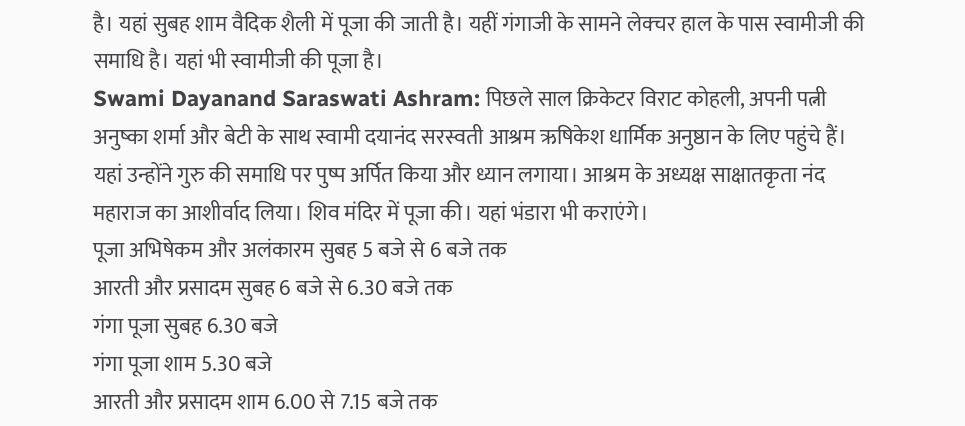है। यहां सुबह शाम वैदिक शैली में पूजा की जाती है। यहीं गंगाजी के सामने लेक्चर हाल के पास स्वामीजी की समाधि है। यहां भी स्वामीजी की पूजा है।
Swami Dayanand Saraswati Ashram: पिछले साल क्रिकेटर विराट कोहली, अपनी पत्नी अनुष्का शर्मा और बेटी के साथ स्वामी दयानंद सरस्वती आश्रम ऋषिकेश धार्मिक अनुष्ठान के लिए पहुंचे हैं। यहां उन्होंने गुरु की समाधि पर पुष्प अर्पित किया और ध्यान लगाया। आश्रम के अध्यक्ष साक्षातकृता नंद महाराज का आशीर्वाद लिया। शिव मंदिर में पूजा की। यहां भंडारा भी कराएंगे।
पूजा अभिषेकम और अलंकारम सुबह 5 बजे से 6 बजे तक
आरती और प्रसादम सुबह 6 बजे से 6.30 बजे तक
गंगा पूजा सुबह 6.30 बजे
गंगा पूजा शाम 5.30 बजे
आरती और प्रसादम शाम 6.00 से 7.15 बजे तक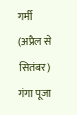गर्मी (अप्रैल से सितंबर)
गंगा पूजा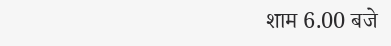शाम 6.00 बजे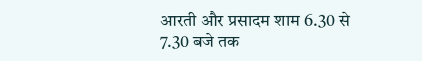आरती और प्रसादम शाम 6.30 से 7.30 बजे तक